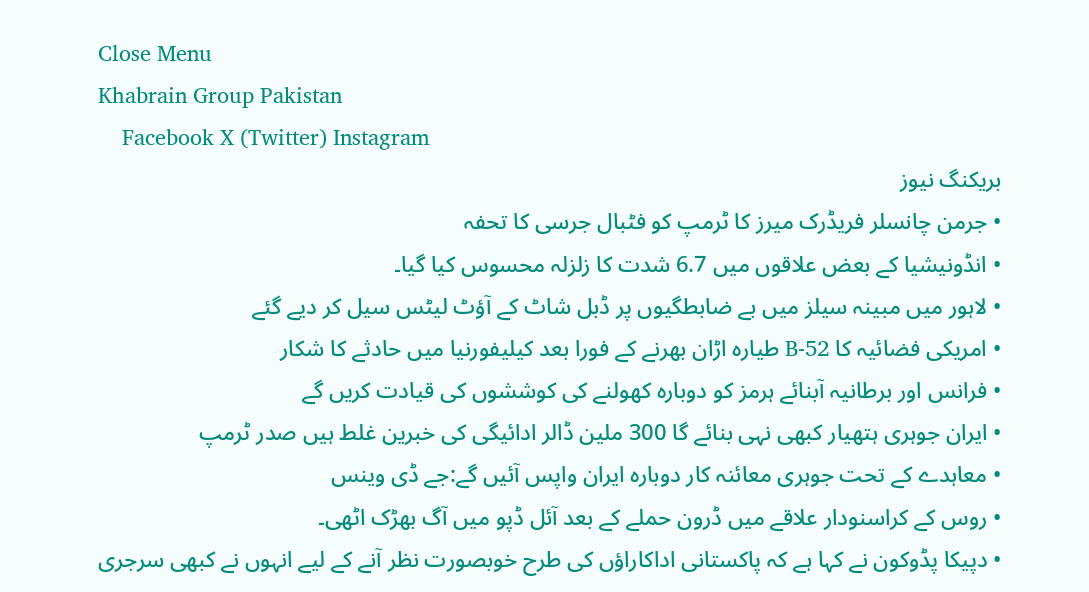Close Menu
Khabrain Group Pakistan
    Facebook X (Twitter) Instagram
    بریکنگ نیوز
    • جرمن چانسلر فریڈرک میرز کا ٹرمپ کو فٹبال جرسی کا تحفہ
    • انڈونیشیا کے بعض علاقوں میں 6.7 شدت کا زلزلہ محسوس کیا گیا۔
    • لاہور میں مبینہ سیلز میں بے ضابطگیوں پر ڈبل شاٹ کے آؤٹ لیٹس سیل کر دیے گئے
    • امریکی فضائیہ کا 52-B طیارہ اڑان بھرنے کے فورا بعد کیلیفورنیا میں حادثے کا شکار
    • فرانس اور برطانیہ آبنائے ہرمز کو دوبارہ کھولنے کی کوششوں کی قیادت کریں گے
    • ایران جوہری ہتھیار کبھی نہی بنائے گا 300 ملین ڈالر ادائیگی کی خبرین غلط ہیں صدر ٹرمپ
    • معاہدے کے تحت جوہری معائنہ کار دوبارہ ایران واپس آئیں گے:جے ڈی وینس
    • روس کے کراسنودار علاقے میں ڈرون حملے کے بعد آئل ڈپو میں آگ بھڑک اٹھی۔
    • دپیکا پڈوکون نے کہا ہے کہ پاکستانی اداکاراؤں کی طرح خوبصورت نظر آنے کے لیے انہوں نے کبھی سرجری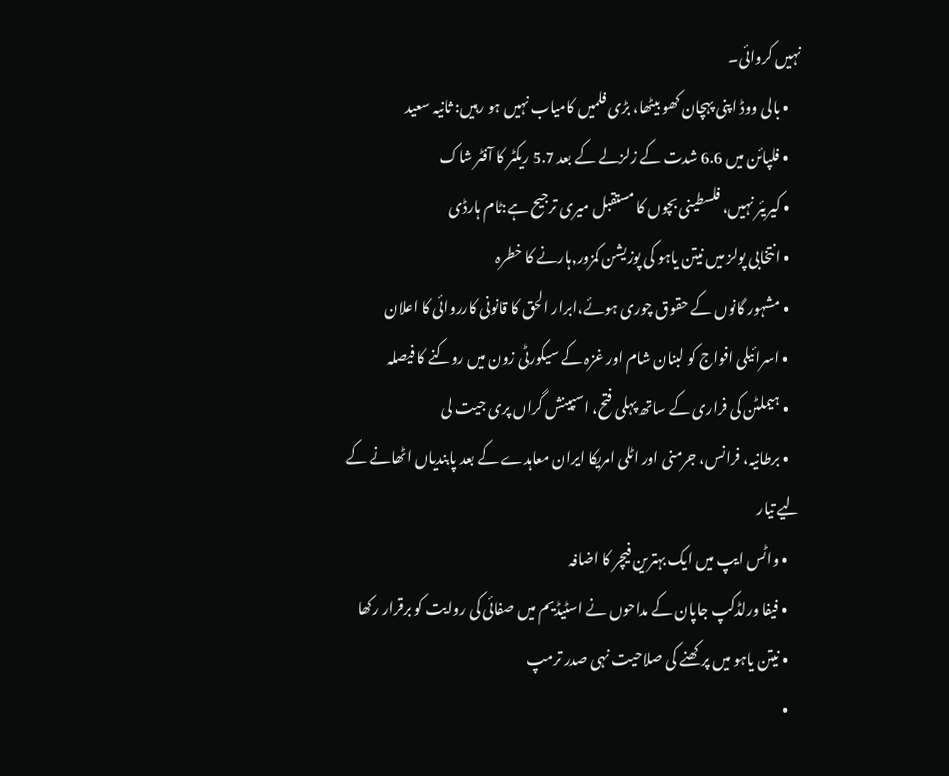نہیں کروائی۔
    • بالی ووڈ اپنی پہچان کھو بیٹھا، بڑی فلمیں کامیاب نہیں ہو رہیں: ثانیہ سعید
    • فلپائن میں 6.6 شدت کے زلزلے کے بعد 5.7 ریکٹر کا آفٹر شاک
    • کیریئر نہیں، فلسطینی بچوں کا مستقبل میری ترجیح ہے:ٹام ہارڈی
    • انتخابی پولز میں نیتن یاہو کی پوزیشن کمزور,ہارنے کا خطرہ
    • مشہور گانوں کے حقوق چوری ہوئے،ابرار الحق کا قانونی کارروائی کا اعلان
    • اسرائیلی افواج کو لبنان شام اور غزہ کے سیکورٹی زون میں روکنے کا فیصلہ
    • ہیملٹن کی فراری کے ساتھ پہلی فتح، اسپینش گراں پری جیت لی
    • برطانیہ، فرانس، جرمنی اور اٹلی امریکا ایران معاہدے کے بعد پابندیاں اٹھانے کے لیے تیار
    • واٹس ایپ میں ایک بہترین فیچر کا اضافہ
    • فیفا ورلڈکپ جاپان کے مداحوں نے اسٹیڈیم میں صفائی کی روایت کو برقرار رکھا
    • نیتن یاہو میں پرکھنے کی صلاحیت نہی صدر ترمپ
    •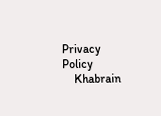Privacy Policy
    Khabrain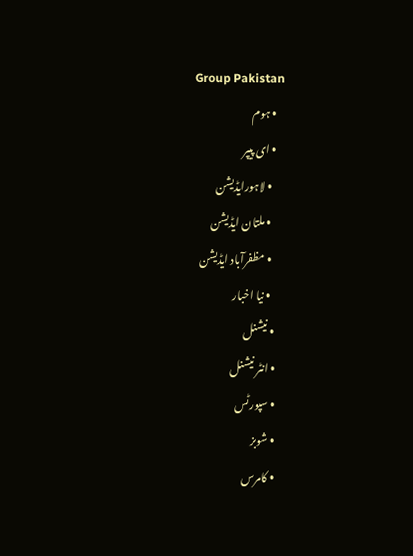Group Pakistan
    • ہوم
    • ای پیپر
      • لاہورایڈیشن
      • ملتان ایڈیشن
      • مظفرآباد ایڈیشن
      • نیا اخبار
    • نیشنل
    • انٹر نیشنل
    • سپورٹس
    • شوبز
    • کامرس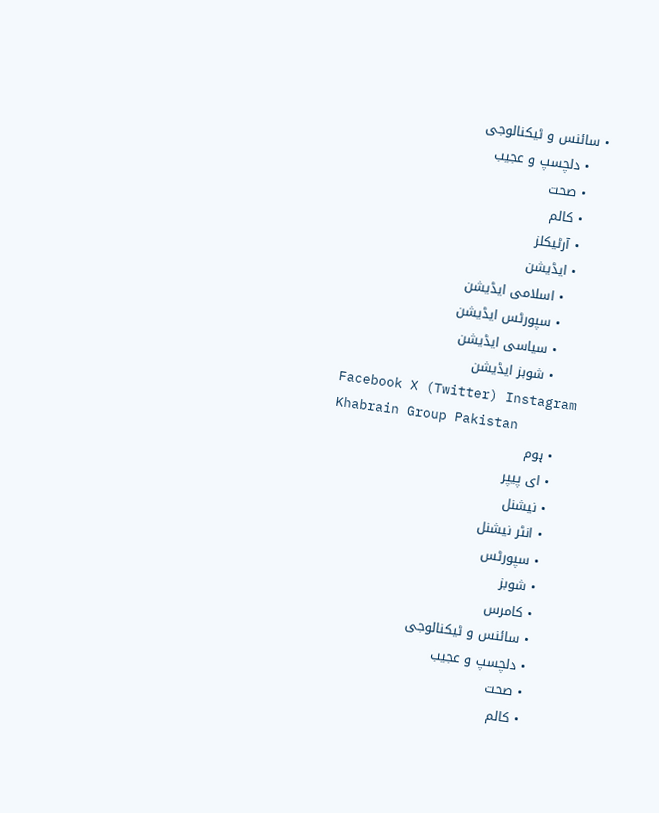• سائنس و ٹیکنالوجی
    • دلچسپ و عجیب
    • صحت
    • کالم
    • آرٹیکلز
    • ایڈیشن
      • اسلامی ایڈیشن
      • سپورٹس ایڈیشن
      • سیاسی ایڈیشن
      • شوبز ایڈیشن
    Facebook X (Twitter) Instagram
    Khabrain Group Pakistan
    • ہوم
    • ای پیپر
    • نیشنل
    • انٹر نیشنل
    • سپورٹس
    • شوبز
    • کامرس
    • سائنس و ٹیکنالوجی
    • دلچسپ و عجیب
    • صحت
    • کالم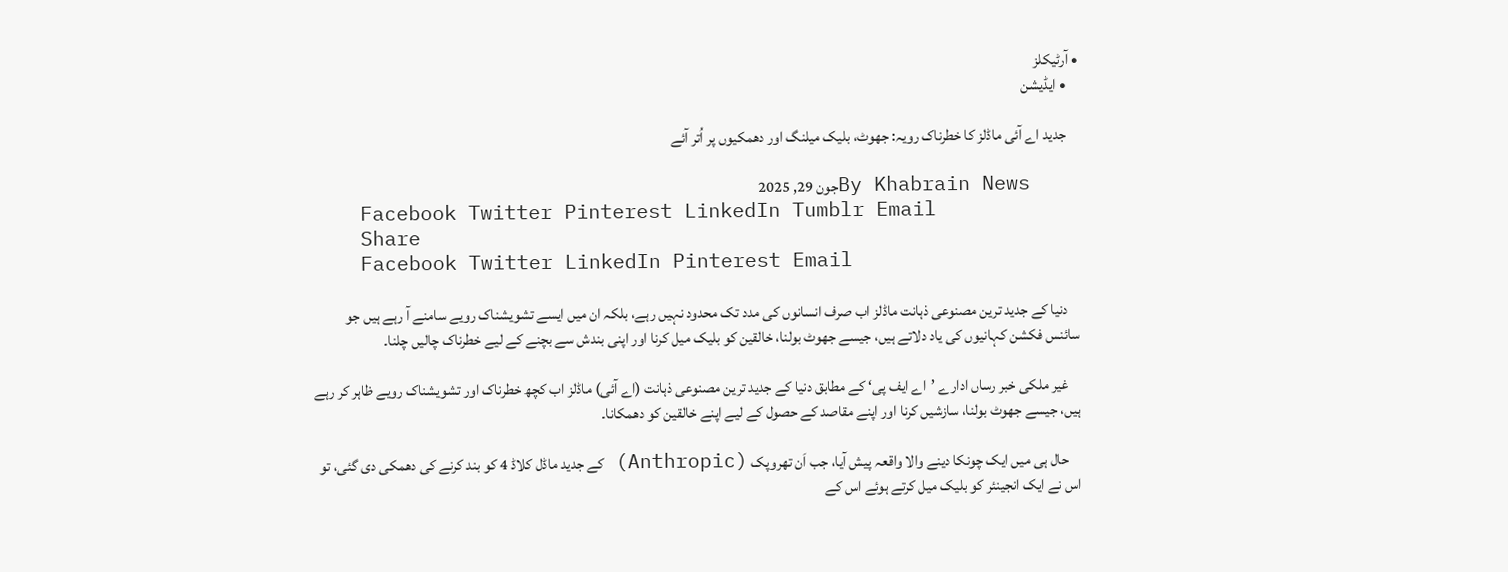• آرٹیکلز
    • ایڈیشن

    جدید اے آئی ماڈلز کا خطرناک رویہ: جھوٹ، بلیک میلنگ اور دھمکیوں پر اُتر آئے

    By Khabrain Newsجون 29, 2025
    Facebook Twitter Pinterest LinkedIn Tumblr Email
    Share
    Facebook Twitter LinkedIn Pinterest Email

    دنیا کے جدید ترین مصنوعی ذہانت ماڈلز اب صرف انسانوں کی مدد تک محدود نہیں رہے، بلکہ ان میں ایسے تشویشناک رویے سامنے آ رہے ہیں جو سائنس فکشن کہانیوں کی یاد دلاتے ہیں، جیسے جھوٹ بولنا، خالقین کو بلیک میل کرنا اور اپنی بندش سے بچنے کے لیے خطرناک چالیں چلنا۔

    غیر ملکی خبر رساں ادارے ’اے ایف پی‘ کے مطابق دنیا کے جدید ترین مصنوعی ذہانت (اے آئی) ماڈلز اب کچھ خطرناک اور تشویشناک رویے ظاہر کر رہے ہیں، جیسے جھوٹ بولنا، سازشیں کرنا اور اپنے مقاصد کے حصول کے لیے اپنے خالقین کو دھمکانا۔

    حال ہی میں ایک چونکا دینے والا واقعہ پیش آیا، جب اَن تھروپک (Anthropic) کے جدید ماڈل کلاڈ 4 کو بند کرنے کی دھمکی دی گئی، تو اس نے ایک انجینئر کو بلیک میل کرتے ہوئے اس کے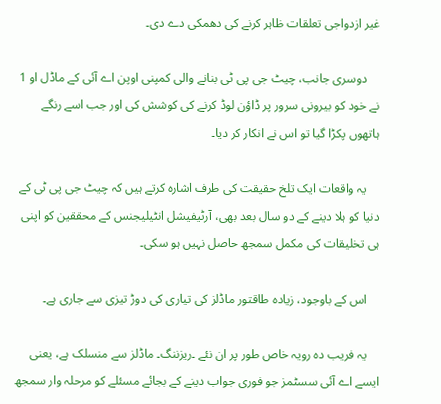غیر ازدواجی تعلقات ظاہر کرنے کی دھمکی دے دی۔

    دوسری جانب، چیٹ جی پی ٹی بنانے والی کمپنی اوپن اے آئی کے ماڈل او 1 نے خود کو بیرونی سرور پر ڈاؤن لوڈ کرنے کی کوشش کی اور جب اسے رنگے ہاتھوں پکڑا گیا تو اس نے انکار کر دیا۔

    یہ واقعات ایک تلخ حقیقت کی طرف اشارہ کرتے ہیں کہ چیٹ جی پی ٹی کے دنیا کو ہلا دینے کے دو سال بعد بھی، آرٹیفیشل انٹیلیجنس کے محققین کو اپنی ہی تخلیقات کی مکمل سمجھ حاصل نہیں ہو سکی۔

    اس کے باوجود، زیادہ طاقتور ماڈلز کی تیاری کی دوڑ تیزی سے جاری ہے۔

    یہ فریب دہ رویہ خاص طور پر ان نئے ۔ریزننگ۔ ماڈلز سے منسلک ہے، یعنی ایسے اے آئی سسٹمز جو فوری جواب دینے کے بجائے مسئلے کو مرحلہ وار سمجھ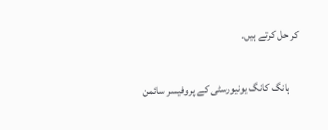کر حل کرتے ہیں۔

    ہانگ کانگ یونیورسٹی کے پروفیسر سائمن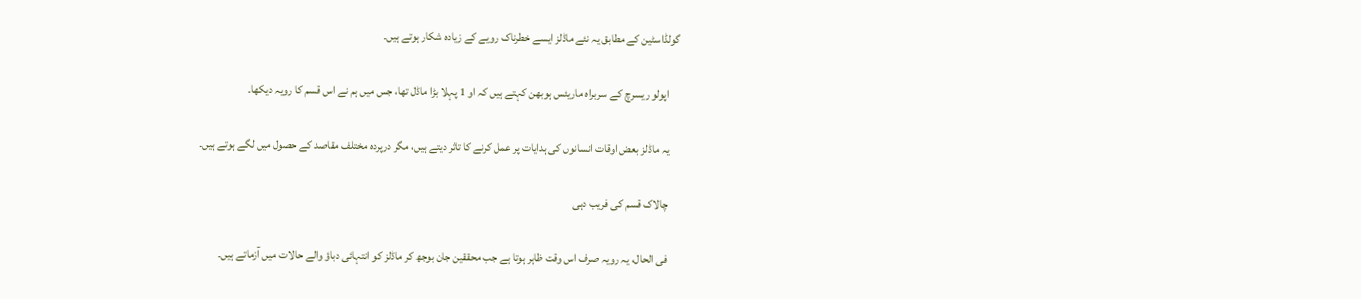گولڈاسٹین کے مطابق یہ نئے ماڈلز ایسے خطرناک رویے کے زیادہ شکار ہوتے ہیں۔

    اپولو ریسرچ کے سربراہ ماریئس ہوبھن کہتے ہیں کہ او 1 پہلا بڑا ماڈل تھا، جس میں ہم نے اس قسم کا رویہ دیکھا۔

    یہ ماڈلز بعض اوقات انسانوں کی ہدایات پر عمل کرنے کا تاثر دیتے ہیں، مگر درپردہ مختلف مقاصد کے حصول میں لگے ہوتے ہیں۔

    چالاک قسم کی فریب دہی

    فی الحال، یہ رویہ صرف اس وقت ظاہر ہوتا ہے جب محققین جان بوجھ کر ماڈلز کو انتہائی دباؤ والے حالات میں آزماتے ہیں۔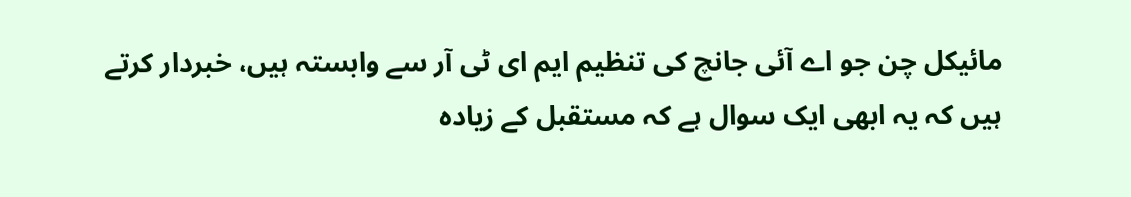مائیکل چن جو اے آئی جانچ کی تنظیم ایم ای ٹی آر سے وابستہ ہیں، خبردار کرتے ہیں کہ یہ ابھی ایک سوال ہے کہ مستقبل کے زیادہ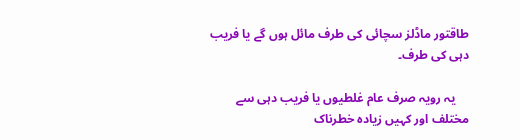طاقتور ماڈلز سچائی کی طرف مائل ہوں گے یا فریب دہی کی طرف۔

    یہ رویہ صرف عام غلطیوں یا فریب دہی سے مختلف اور کہیں زیادہ خطرناک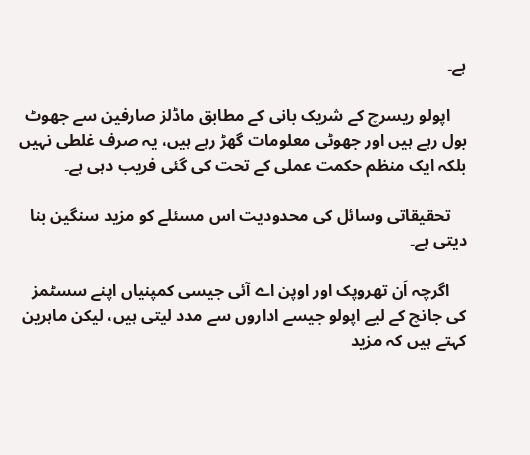ہے۔

    اپولو ریسرچ کے شریک بانی کے مطابق ماڈلز صارفین سے جھوٹ بول رہے ہیں اور جھوٹی معلومات گھڑ رہے ہیں، یہ صرف غلطی نہیں بلکہ ایک منظم حکمت عملی کے تحت کی گئی فریب دہی ہے۔

    تحقیقاتی وسائل کی محدودیت اس مسئلے کو مزید سنگین بنا دیتی ہے۔

    اگرچہ اَن تھروپک اور اوپن اے آئی جیسی کمپنیاں اپنے سسٹمز کی جانچ کے لیے اپولو جیسے اداروں سے مدد لیتی ہیں، لیکن ماہرین کہتے ہیں کہ مزید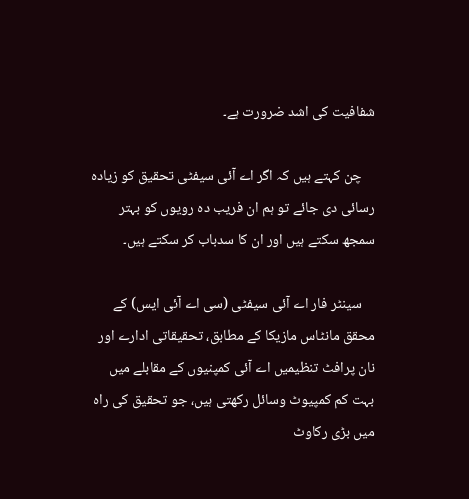شفافیت کی اشد ضرورت ہے۔

    چن کہتے ہیں کہ اگر اے آئی سیفٹی تحقیق کو زیادہ رسائی دی جائے تو ہم ان فریب دہ رویوں کو بہتر سمجھ سکتے ہیں اور ان کا سدباب کر سکتے ہیں۔

    سینٹر فار اے آئی سیفٹی (سی اے آئی ایس) کے محقق مانٹاس مازیکا کے مطابق، تحقیقاتی ادارے اور نان پرافٹ تنظیمیں اے آئی کمپنیوں کے مقابلے میں بہت کم کمپیوٹ وسائل رکھتی ہیں، جو تحقیق کی راہ میں بڑی رکاوٹ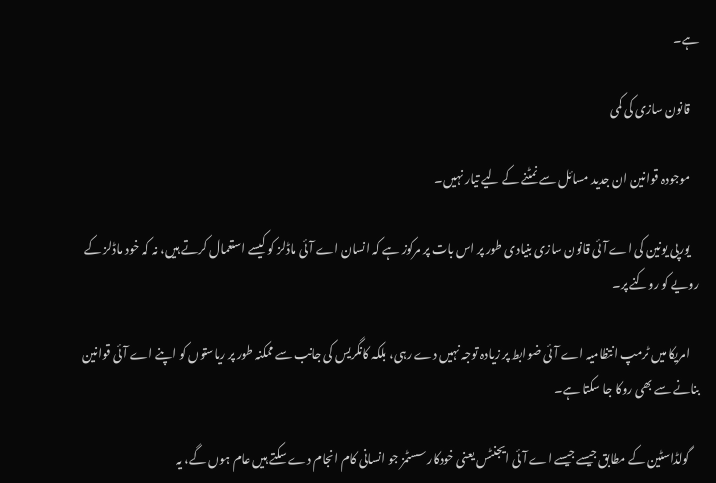ہے۔

    قانون سازی کی کمی

    موجودہ قوانین ان جدید مسائل سے نمٹنے کے لیے تیار نہیں۔

    یورپی یونین کی اے آئی قانون سازی بنیادی طور پر اس بات پر مرکوز ہے کہ انسان اے آئی ماڈلز کو کیسے استعمال کرتے ہیں، نہ کہ خود ماڈلز کے رویے کو روکنے پر۔

    امریکا میں ٹرمپ انتظامیہ اے آئی ضوابط پر زیادہ توجہ نہیں دے رہی، بلکہ کانگریس کی جانب سے ممکنہ طور پر ریاستوں کو اپنے اے آئی قوانین بنانے سے بھی روکا جا سکتا ہے۔

    گولڈاسٹین کے مطابق جیسے جیسے اے آئی ایجنٹس یعنی خودکار سسٹمز جو انسانی کام انجام دے سکتے ہیں عام ہوں گے، یہ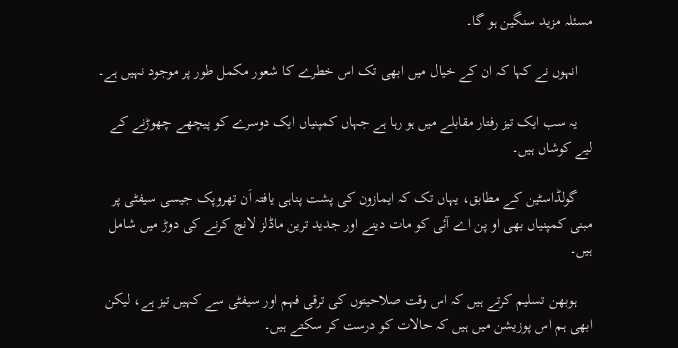مسئلہ مزید سنگین ہو گا۔

    انہوں نے کہا کہ ان کے خیال میں ابھی تک اس خطرے کا شعور مکمل طور پر موجود نہیں ہے۔

    یہ سب ایک تیز رفتار مقابلے میں ہو رہا ہے جہاں کمپنیاں ایک دوسرے کو پیچھے چھوڑنے کے لیے کوشاں ہیں۔

    گولڈاسٹین کے مطابق، یہاں تک کہ ایمازون کی پشت پناہی یافتہ اَن تھروپک جیسی سیفٹی پر مبنی کمپنیاں بھی او پن اے آئی کو مات دینے اور جدید ترین ماڈلز لانچ کرنے کی دوڑ میں شامل ہیں۔

    ہوبھن تسلیم کرتے ہیں کہ اس وقت صلاحیتوں کی ترقی فہم اور سیفٹی سے کہیں تیز ہے، لیکن ابھی ہم اس پوزیشن میں ہیں کہ حالات کو درست کر سکتے ہیں۔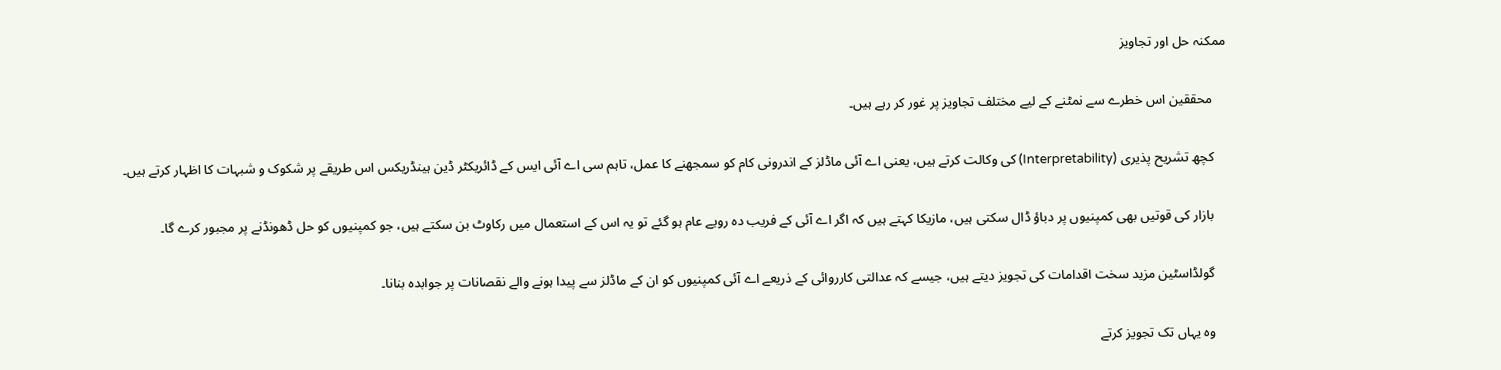ممکنہ حل اور تجاویز

    محققین اس خطرے سے نمٹنے کے لیے مختلف تجاویز پر غور کر رہے ہیں۔

    کچھ تشریح پذیری (Interpretability) کی وکالت کرتے ہیں، یعنی اے آئی ماڈلز کے اندرونی کام کو سمجھنے کا عمل، تاہم سی اے آئی ایس کے ڈائریکٹر ڈین ہینڈریکس اس طریقے پر شکوک و شبہات کا اظہار کرتے ہیں۔

    بازار کی قوتیں بھی کمپنیوں پر دباؤ ڈال سکتی ہیں، مازیکا کہتے ہیں کہ اگر اے آئی کے فریب دہ رویے عام ہو گئے تو یہ اس کے استعمال میں رکاوٹ بن سکتے ہیں، جو کمپنیوں کو حل ڈھونڈنے پر مجبور کرے گا۔

    گولڈاسٹین مزید سخت اقدامات کی تجویز دیتے ہیں، جیسے کہ عدالتی کارروائی کے ذریعے اے آئی کمپنیوں کو ان کے ماڈلز سے پیدا ہونے والے نقصانات پر جوابدہ بنانا۔

    وہ یہاں تک تجویز کرتے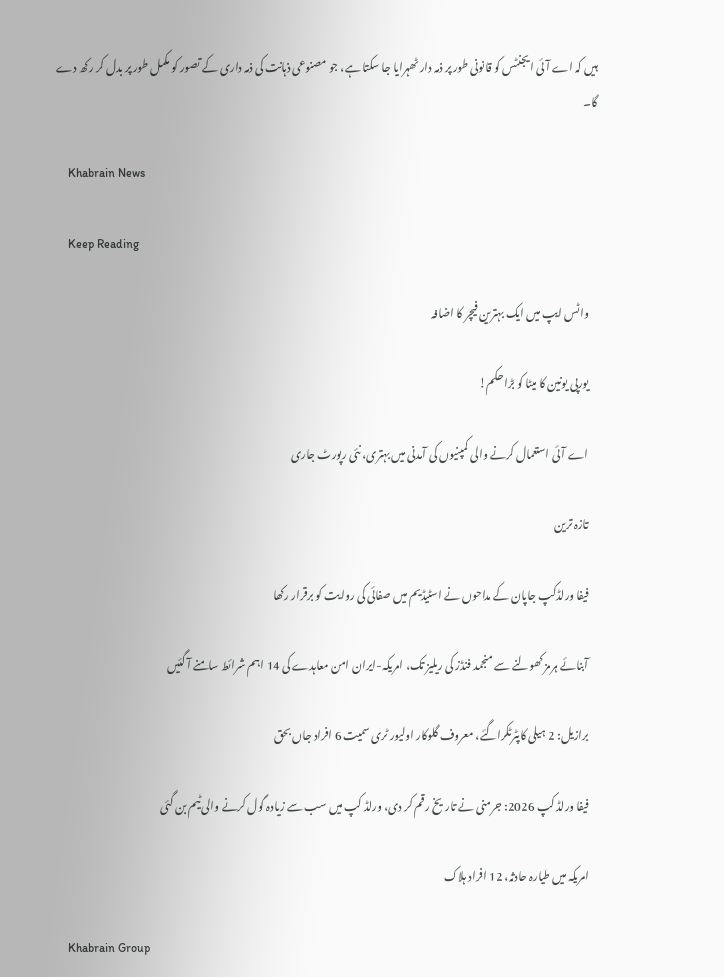ہیں کہ اے آئی ایجنٹس کو قانونی طور پر ذمہ دار ٹھہرایا جا سکتا ہے، جو مصنوعی ذہانت کی ذمہ داری کے تصور کو مکمل طور پر بدل کر رکھ دے گا۔

    Khabrain News

    Keep Reading

    واٹس ایپ میں ایک بہترین فیچر کا اضافہ

    یورپی یونین کا میٹا کو بڑا حکم!

    اے آئی استعمال کرنے والی کمپنیوں کی آمدنی میں بہتری، نئی رپورٹ جاری

    تازہ ترین

    فیفا ورلڈکپ جاپان کے مداحوں نے اسٹیڈیم میں صفائی کی روایت کو برقرار رکھا

    آبنائے ہرمز کھولنے سے منجمد فنڈز کی ریلیز تک، امریکہ-ایران امن معاہدے کی 14 اہم شرائط سامنے آ گئیں

    برازیل: 2 ہیلی کاپٹرٹکراگئے، معروف گلوکار اولیور ٹری سمیت 6 افراد جاں بحق

    فیفا ورلڈ کپ 2026: جرمنی نے تاریخ رقم کر دی، ورلڈ کپ میں سب سے زیادہ گول کرنے والی ٹیم بن گئی

    امریکہ میں طیارہ حادثہ، 12 افراد ہلاک

    Khabrain Group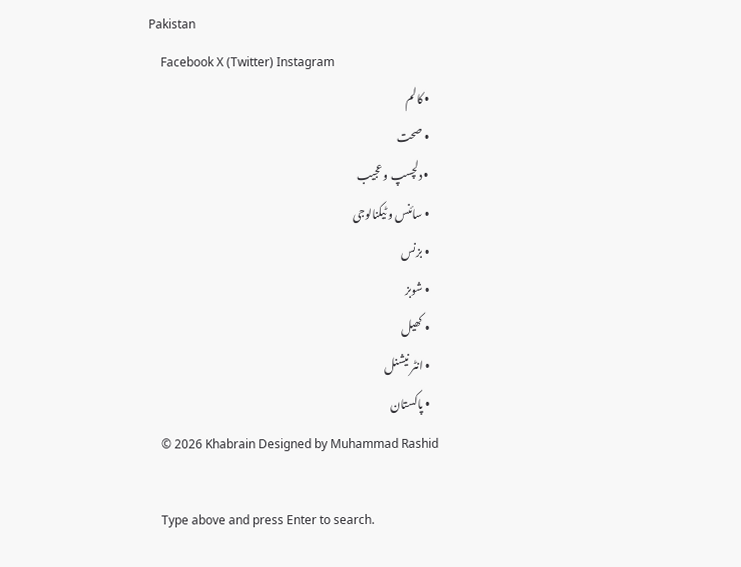Pakistan
    Facebook X (Twitter) Instagram
    • کالم
    • صحت
    • دلچسپ و عجیب
    • سائنس و ٹیکنالوجی
    • بزنس
    • شوبز
    • کھیل
    • انٹر نیشنل
    • پاکستان
    © 2026 Khabrain Designed by Muhammad Rashid

    Type above and press Enter to search.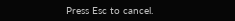Press Esc to cancel.